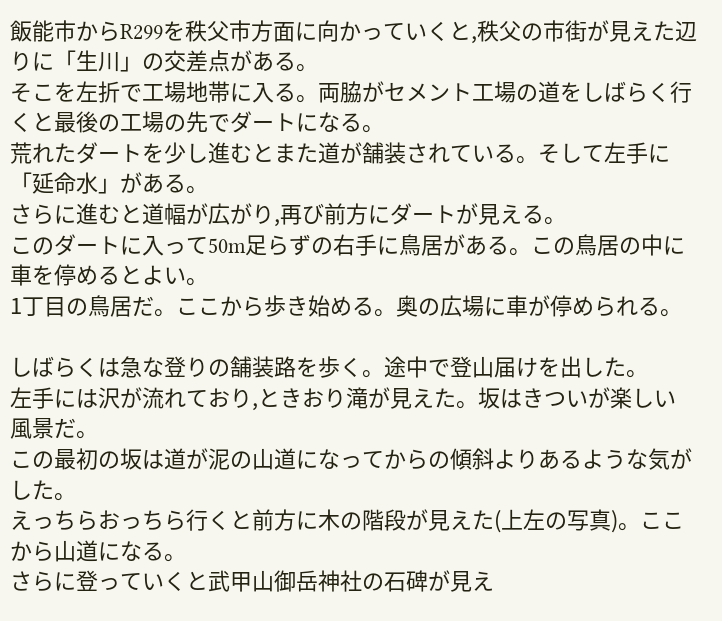飯能市からR299を秩父市方面に向かっていくと,秩父の市街が見えた辺りに「生川」の交差点がある。
そこを左折で工場地帯に入る。両脇がセメント工場の道をしばらく行くと最後の工場の先でダートになる。
荒れたダートを少し進むとまた道が舗装されている。そして左手に「延命水」がある。
さらに進むと道幅が広がり,再び前方にダートが見える。
このダートに入って50m足らずの右手に鳥居がある。この鳥居の中に車を停めるとよい。
1丁目の鳥居だ。ここから歩き始める。奥の広場に車が停められる。

しばらくは急な登りの舗装路を歩く。途中で登山届けを出した。
左手には沢が流れており,ときおり滝が見えた。坂はきついが楽しい風景だ。
この最初の坂は道が泥の山道になってからの傾斜よりあるような気がした。
えっちらおっちら行くと前方に木の階段が見えた(上左の写真)。ここから山道になる。
さらに登っていくと武甲山御岳神社の石碑が見え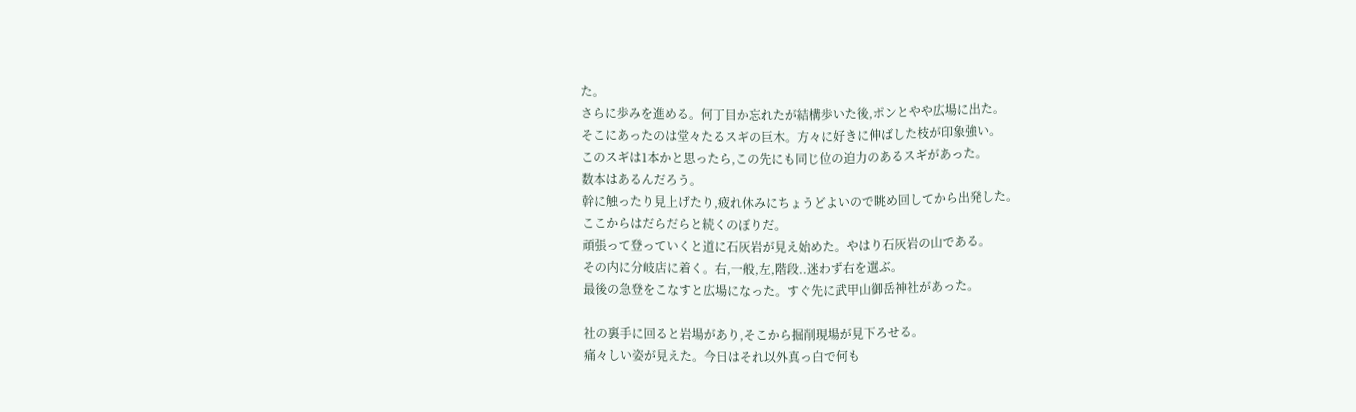た。
さらに歩みを進める。何丁目か忘れたが結構歩いた後,ポンとやや広場に出た。
そこにあったのは堂々たるスギの巨木。方々に好きに伸ばした枝が印象強い。
このスギは1本かと思ったら,この先にも同じ位の迫力のあるスギがあった。
数本はあるんだろう。
幹に触ったり見上げたり,疲れ休みにちょうどよいので眺め回してから出発した。
ここからはだらだらと続くのぼりだ。
頑張って登っていくと道に石灰岩が見え始めた。やはり石灰岩の山である。
その内に分岐店に着く。右,一般,左,階段..迷わず右を選ぶ。
最後の急登をこなすと広場になった。すぐ先に武甲山御岳神社があった。

社の裏手に回ると岩場があり,そこから掘削現場が見下ろせる。
痛々しい姿が見えた。今日はそれ以外真っ白で何も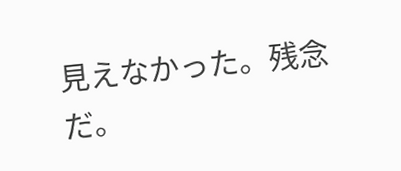見えなかった。残念だ。